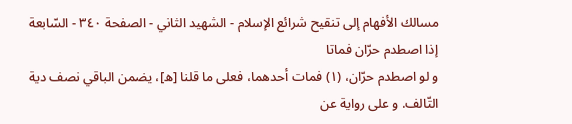مسالك الأفهام إلى تنقيح شرائع الإسلام - الشهيد الثاني - الصفحة ٣٤٠ - السّابعة إذا اصطدم حرّان فماتا
و لو اصطدم حرّان، (١) فمات أحدهما، فعلى ما قلنا [ه]، يضمن الباقي نصف دية التّالف. و على رواية عن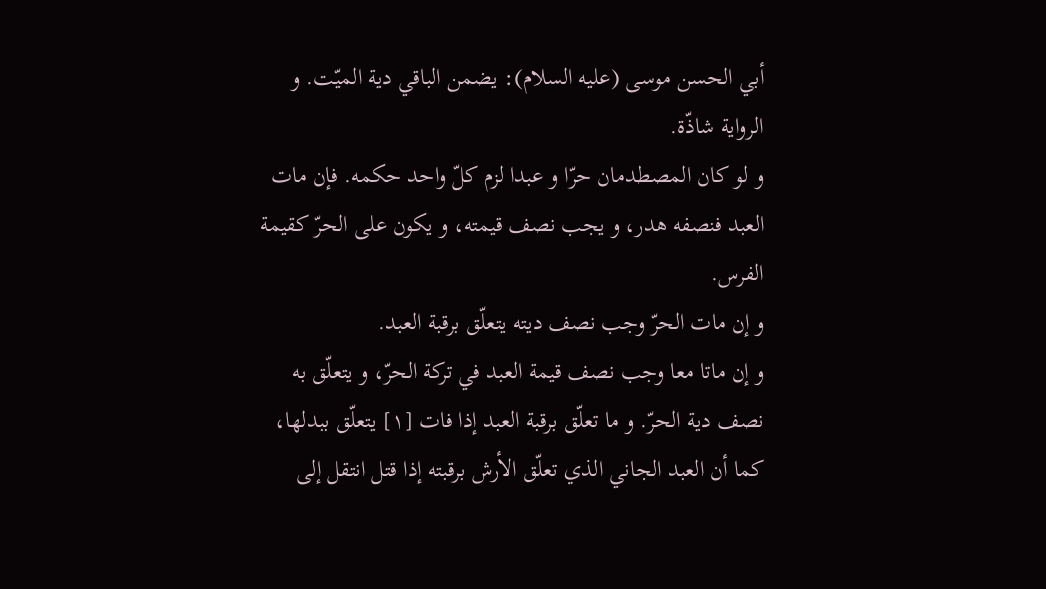أبي الحسن موسى (عليه السلام): يضمن الباقي دية الميّت. و الرواية شاذّة.
و لو كان المصطدمان حرّا و عبدا لزم كلّ واحد حكمه. فإن مات العبد فنصفه هدر، و يجب نصف قيمته، و يكون على الحرّ كقيمة الفرس.
و إن مات الحرّ وجب نصف ديته يتعلّق برقبة العبد.
و إن ماتا معا وجب نصف قيمة العبد في تركة الحرّ، و يتعلّق به نصف دية الحرّ. و ما تعلّق برقبة العبد إذا فات [١] يتعلّق ببدلها، كما أن العبد الجاني الذي تعلّق الأرش برقبته إذا قتل انتقل إلى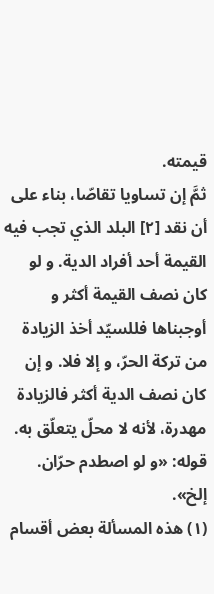قيمته.
ثمَّ إن تساويا تقاصّا، بناء على أن نقد [٢] البلد الذي تجب فيه القيمة أحد أفراد الدية. و لو كان نصف القيمة أكثر و أوجبناها فللسيّد أخذ الزيادة من تركة الحرّ، و إلا فلا. و إن كان نصف الدية أكثر فالزيادة مهدرة، لأنه لا محلّ يتعلّق به.
قوله: «و لو اصطدم حرّان. إلخ».
(١) هذه المسألة بعض أقسام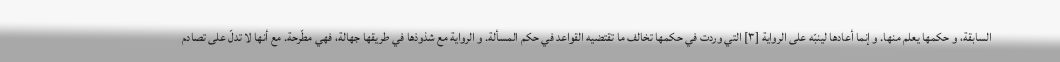السابقة، و حكمها يعلم منها. و إنما أعادها لينبّه على الرواية [٣] التي وردت في حكمها تخالف ما تقتضيه القواعد في حكم المسألة. و الرواية مع شذوذها في طريقها جهالة، فهي مطّرحة. مع أنها لا تدلّ على تصادم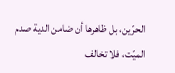الحرّين، بل ظاهرها أن ضامن الدية صدم الميّت، فلا تخالف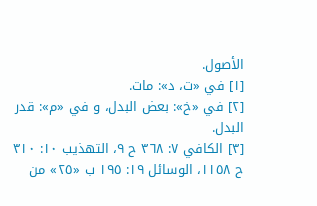الأصول.
[١] في «ت، د»: مات.
[٢] في «خ»: بعض البدل، و في «م»: قدر البدل.
[٣] الكافي ٧: ٣٦٨ ح ٩، التهذيب ١٠: ٣١٠ ح ١١٥٨، الوسائل ١٩: ١٩٥ ب «٢٥» من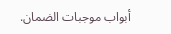أبواب موجبات الضمان.